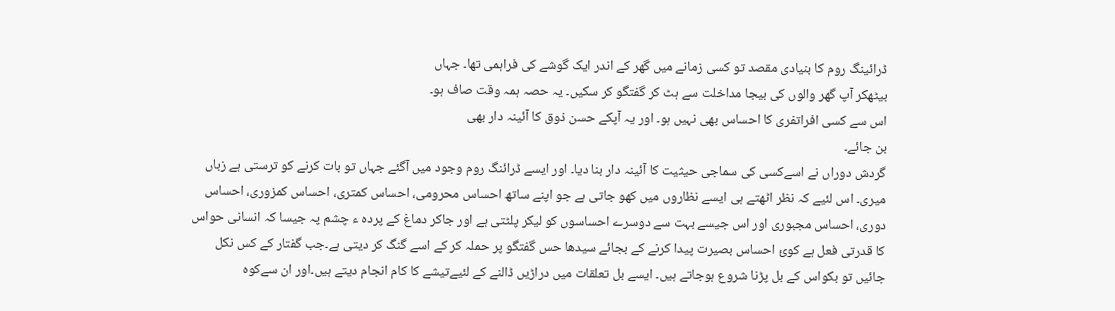ڈرائینگ روم کا بنیادی مقصد تو کسی زمانے میں گھر کے اندر ایک گوشے کی فراہمی تھا۔ جہاں
بیٹھکر آپ گھر والوں کی بیجا مداخلت سے ہٹ کر گفتگو کر سکیں۔ یہ حصہ ہمہ وقت صاف ہو۔
اس سے کسی افراتفری کا احساس بھی نہیں ہو۔ اور یہ آپکے حسن ذوق کا آئینہ دار بھی
بن جائے۔
گردش دوراں نے اسےکسی کی سماجی حیثیت کا آئینہ دار بنا دیا۔ اور ایسے ڈرائنگ روم وجود میں آگئے جہاں تو بات کرنے کو ترستی ہے زباں میری۔ اس لئیے کہ نظر اٹھتے ہی ایسے نظاروں میں کھو جاتی ہے جو اپنے ساتھ احساس محرومی، احساس کمتری، احساس کمزوری، احساس دوری، احساس مجبوری اور اس جیسے بہت سے دوسرے احساسوں کو لیکر پلٹتی ہے اور جاکر دماغ کے پردہ ء چشم پہ جیسا کہ انسانی حواس کا قدرتی فعل ہے کوئ احساس بصیرت پیدا کرنے کے بجائے سیدھا حس گفتگو پر حملہ کر کے اسے گنگ کر دیتی ہے۔جب گفتار کے کس نکل جائیں تو بکواس کے بل پڑنا شروع ہوجاتے ہیں۔ ایسے بل تعلقات میں دراڑیں ڈالنے کے لئیےتیشے کا کام انجام دیتے ہیں۔اور ان سےکوہ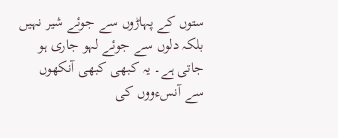ستوں کے پہاڑوں سے جوئے شیر نہیں بلکہ دلوں سے جوئے لہو جاری ہو جاتی ہے۔ یہ کبھی کبھی آنکھوں سے آنسءووں کی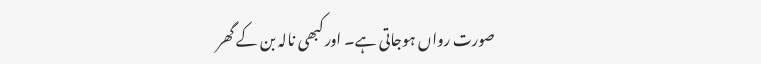صورت رواں ہوجاتی ہے۔ اور کبھی نالہ بن کے گھر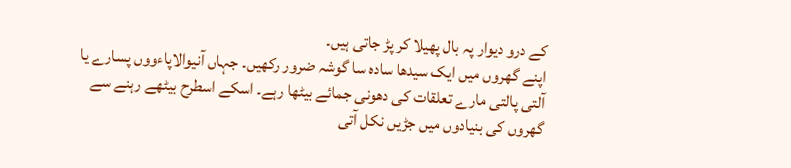کے درو دیوار پہ بال پھیلا کر پڑ جاتی ہیں۔
اپنے گھروں میں ایک سیدھا سادہ سا گوشہ ضرور رکھیں۔ جہاں آنیوالاپاءووں پسارے یا آلتی پالتی مارے تعلقات کی دھونی جمائے بیٹھا رہے۔ اسکے اسطرح بیٹھے رہنے سے گھروں کی بنیادوں میں جڑیں نکل آتی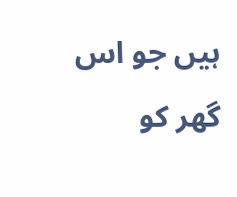ہیں جو اس گھر کو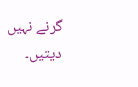گرنے نہیں دیتیں۔